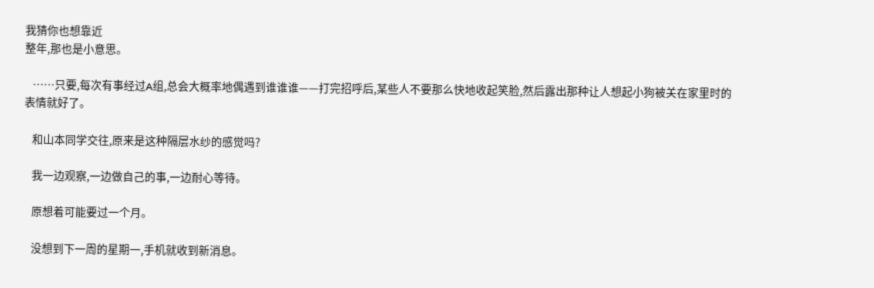我猜你也想靠近
整年,那也是小意思。

    ……只要,每次有事经过A组,总会大概率地偶遇到谁谁谁——打完招呼后,某些人不要那么快地收起笑脸,然后露出那种让人想起小狗被关在家里时的表情就好了。

    和山本同学交往,原来是这种隔层水纱的感觉吗?

    我一边观察,一边做自己的事,一边耐心等待。

    原想着可能要过一个月。

    没想到下一周的星期一,手机就收到新消息。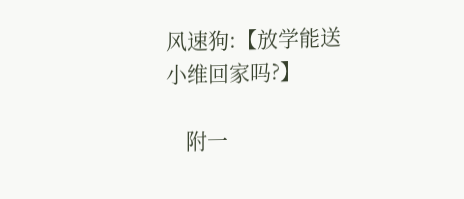风速狗:【放学能送小维回家吗?】

    附一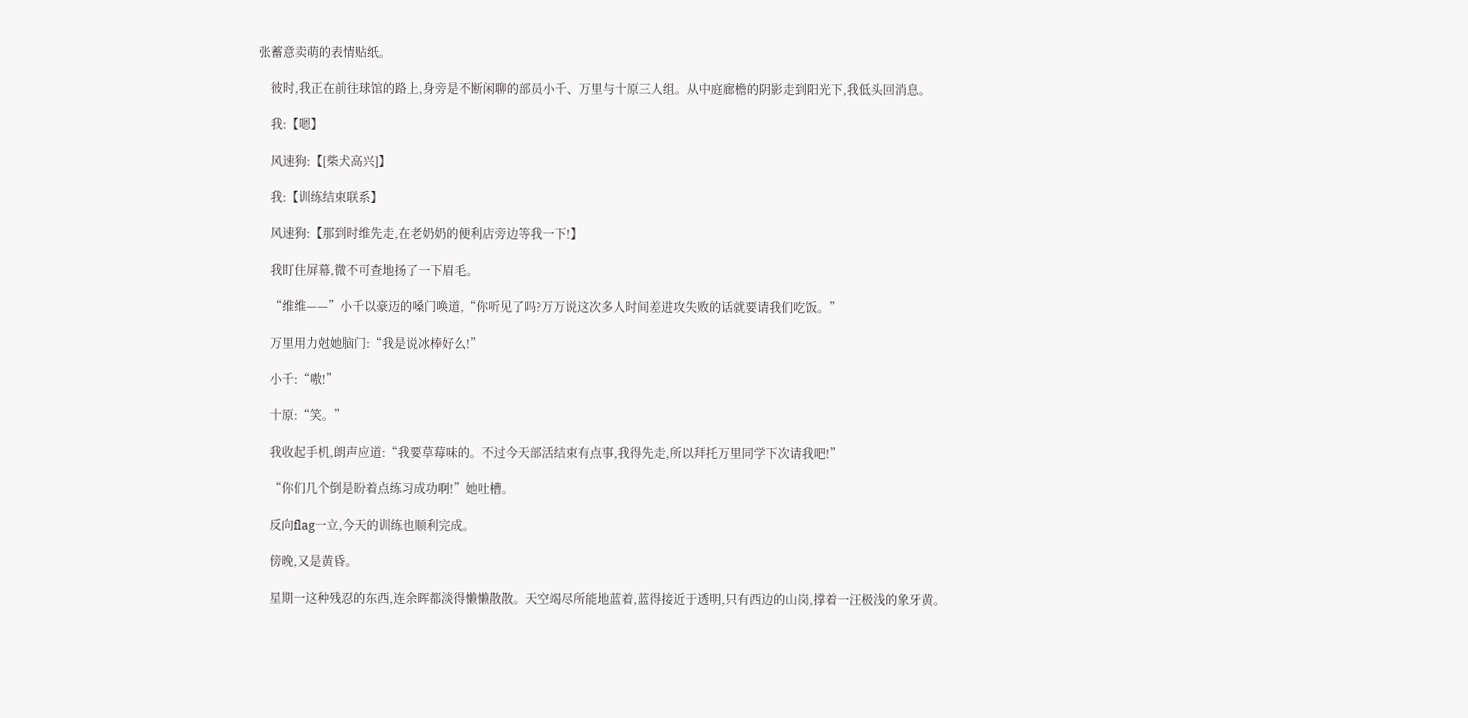张蓄意卖萌的表情贴纸。

    彼时,我正在前往球馆的路上,身旁是不断闲聊的部员小千、万里与十原三人组。从中庭廊檐的阴影走到阳光下,我低头回消息。

    我:【嗯】

    风速狗:【[柴犬高兴]】

    我:【训练结束联系】

    风速狗:【那到时维先走,在老奶奶的便利店旁边等我一下!】

    我盯住屏幕,微不可查地扬了一下眉毛。

    “维维——”小千以豪迈的嗓门唤道,“你听见了吗?万万说这次多人时间差进攻失败的话就要请我们吃饭。”

    万里用力尅她脑门:“我是说冰棒好么!”

    小千:“嗷!”

    十原:“笑。”

    我收起手机,朗声应道:“我要草莓味的。不过今天部活结束有点事,我得先走,所以拜托万里同学下次请我吧!”

    “你们几个倒是盼着点练习成功啊!”她吐槽。

    反向flag一立,今天的训练也顺利完成。

    傍晚,又是黄昏。

    星期一这种残忍的东西,连余晖都淡得懒懒散散。天空竭尽所能地蓝着,蓝得接近于透明,只有西边的山岗,撑着一汪极浅的象牙黄。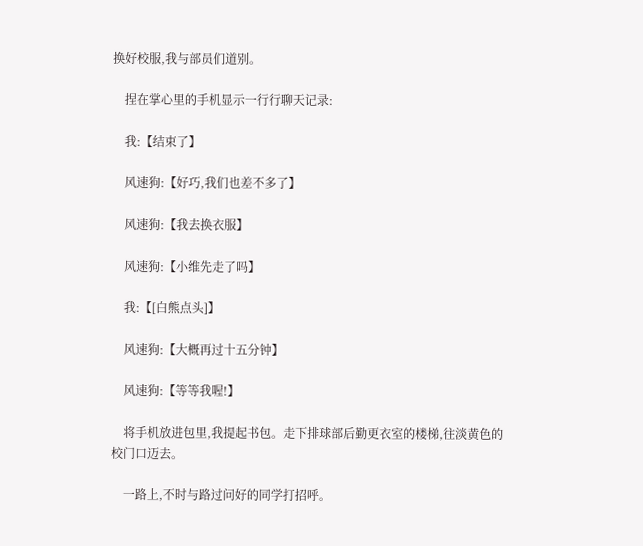换好校服,我与部员们道别。

    捏在掌心里的手机显示一行行聊天记录:

    我:【结束了】

    风速狗:【好巧,我们也差不多了】

    风速狗:【我去换衣服】

    风速狗:【小维先走了吗】

    我:【[白熊点头]】

    风速狗:【大概再过十五分钟】

    风速狗:【等等我喔!】

    将手机放进包里,我提起书包。走下排球部后勤更衣室的楼梯,往淡黄色的校门口迈去。

    一路上,不时与路过问好的同学打招呼。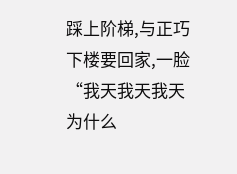踩上阶梯,与正巧下楼要回家,一脸“我天我天我天为什么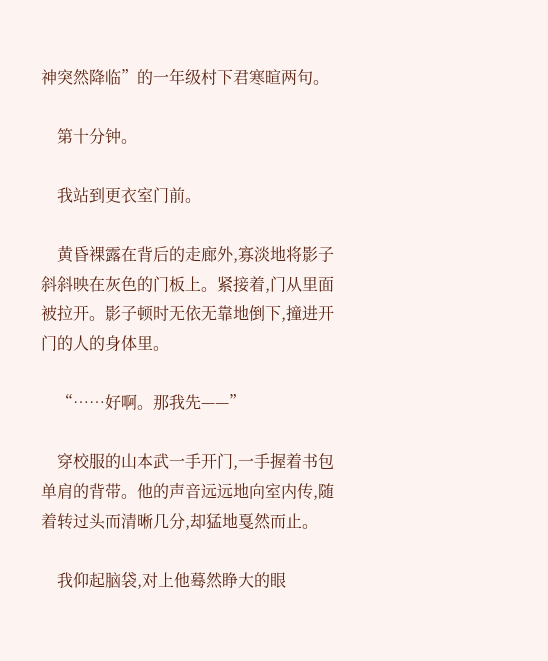神突然降临”的一年级村下君寒暄两句。

    第十分钟。

    我站到更衣室门前。

    黄昏裸露在背后的走廊外,寡淡地将影子斜斜映在灰色的门板上。紧接着,门从里面被拉开。影子顿时无依无靠地倒下,撞进开门的人的身体里。

    “……好啊。那我先——”

    穿校服的山本武一手开门,一手握着书包单肩的背带。他的声音远远地向室内传,随着转过头而清晰几分,却猛地戛然而止。

    我仰起脑袋,对上他蓦然睁大的眼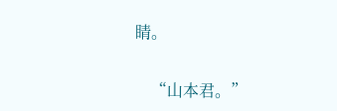睛。

    “山本君。”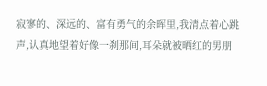寂寥的、深远的、富有勇气的余晖里,我清点着心跳声,认真地望着好像一刹那间,耳朵就被晒红的男朋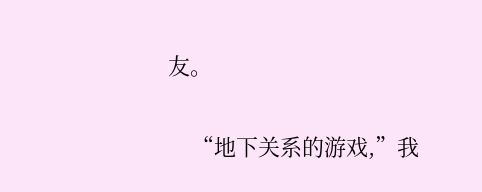友。

    “地下关系的游戏,”我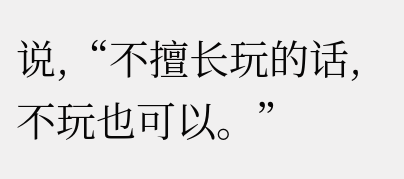说,“不擅长玩的话,不玩也可以。”